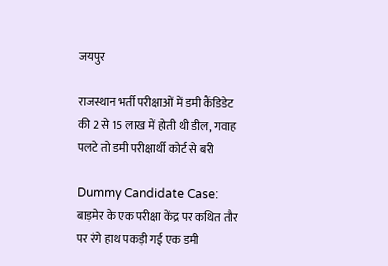जयपुर

राजस्थान भर्ती परीक्षाओं में डमी कैंडिडेट की 2 से 15 लाख में होती थी डील, गवाह पलटे तो डमी परीक्षार्थी कोर्ट से बरी

Dummy Candidate Case: बाड़मेर के एक परीक्षा केंद्र पर कथित तौर पर रंगे हाथ पकड़ी गई एक डमी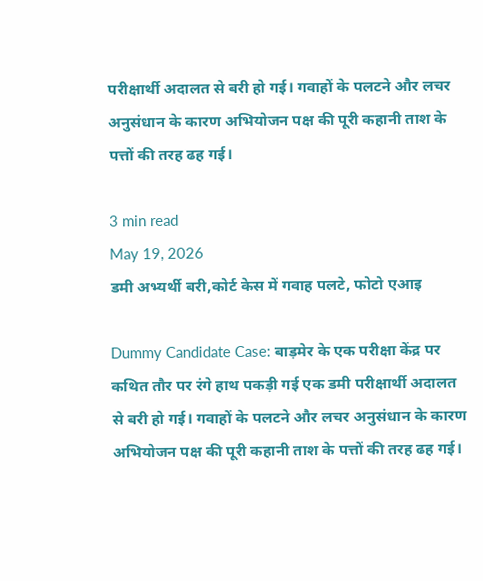परीक्षार्थी अदालत से बरी हो गई। गवाहों के पलटने और लचर अनुसंधान के कारण अभियोजन पक्ष की पूरी कहानी ताश के पत्तों की तरह ढह गई।

3 min read
May 19, 2026
डमी अभ्यर्थी बरी,कोर्ट केस में गवाह पलटे, फोटो एआइ

Dummy Candidate Case: बाड़मेर के एक परीक्षा केंद्र पर कथित तौर पर रंगे हाथ पकड़ी गई एक डमी परीक्षार्थी अदालत से बरी हो गई। गवाहों के पलटने और लचर अनुसंधान के कारण अभियोजन पक्ष की पूरी कहानी ताश के पत्तों की तरह ढह गई।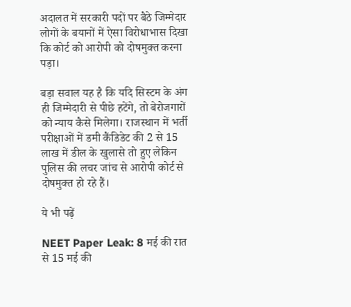अदालत में सरकारी पदों पर बैठे जिम्मेदार लोगों के बयानों में ऐसा विरोधाभास दिखा कि कोर्ट को आरोपी को दोषमुक्त करना पड़ा।

बड़ा सवाल यह है कि यदि सिस्टम के अंग ही जिम्मेदारी से पीछे हटेंगे, तो बेरोजगारों को न्याय कैसे मिलेगा। राजस्थान में भर्ती परीक्षाओं में डमी कैंडिडेट की 2 से 15 लाख में डील के खुलासे तो हुए लेकिन पुलिस की लचर जांच से आरोपी कोर्ट से दोषमुक्त हो रहे हैं।

ये भी पढ़ें

NEET Paper Leak: 8 मई की रात से 15 मई की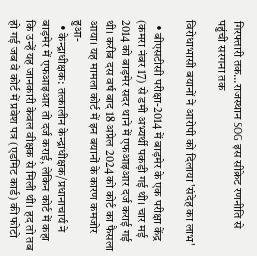गिरफ्तारी तक…राजस्थान SOG इस सीक्रेट रणनीति से पहुंची सरगना तक

विरोधाभासी बयानों ने आरोपी को दिलाया 'संदेह का लाभ'

  • बीएसटीसी परीक्षा-2014 में बाड़मेर के एक परीक्षा केंद्र (कमरा नंबर 17) से डमी अभ्यर्थी पकड़ी गई थी। चार मई 2014 को बाड़मेर सदर थाने में एफआइआर दर्ज कराई गई थी। करीब दस वर्ष बाद 18 अप्रेल 2024 को कोर्ट का फैसला आया। यह मामला कोर्ट में इन बयानों के कारण कमजोर हुआ-
  • केन्द्राधीक्षक: तत्कालीन केन्द्राधीक्षक/प्रधानाचार्य ने बाड़मेर में एफआइआर तो दर्ज कराई, लेकिन कोर्ट में कहा कि उन्हें यह जानकारी केवल वीक्षक से मिली थी। हद तो तब हो गई जब वे कोर्ट में प्रवेश पत्र (एडमिट कार्ड) की फोटो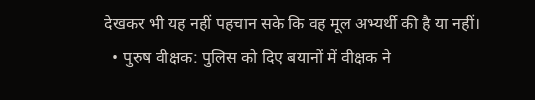देखकर भी यह नहीं पहचान सके कि वह मूल अभ्यर्थी की है या नहीं।
  • पुरुष वीक्षक: पुलिस को दिए बयानों में वीक्षक ने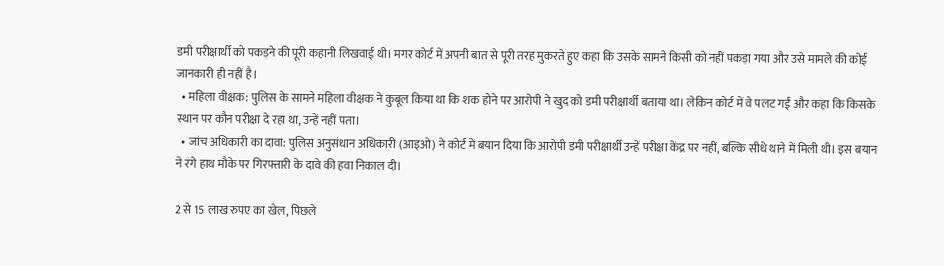डमी परीक्षार्थी को पकड़ने की पूरी कहानी लिखवाई थी। मगर कोर्ट में अपनी बात से पूरी तरह मुकरते हुए कहा कि उसके सामने किसी को नहीं पकड़ा गया और उसे मामले की कोई जानकारी ही नहीं है।
  • महिला वीक्षक: पुलिस के सामने महिला वीक्षक ने कुबूल किया था कि शक होने पर आरोपी ने खुद को डमी परीक्षार्थी बताया था। लेकिन कोर्ट में वे पलट गईं और कहा कि किसके स्थान पर कौन परीक्षा दे रहा था, उन्हें नहीं पता।
  • जांच अधिकारी का दावा: पुलिस अनुसंधान अधिकारी (आइओ) ने कोर्ट में बयान दिया कि आरोपी डमी परीक्षार्थी उन्हें परीक्षा केंद्र पर नहीं, बल्कि सीधे थाने में मिली थी। इस बयान ने रंगे हाथ मौके पर गिरफ्तारी के दावे की हवा निकाल दी।

2 से 15 लाख रुपए का खेल, पिछले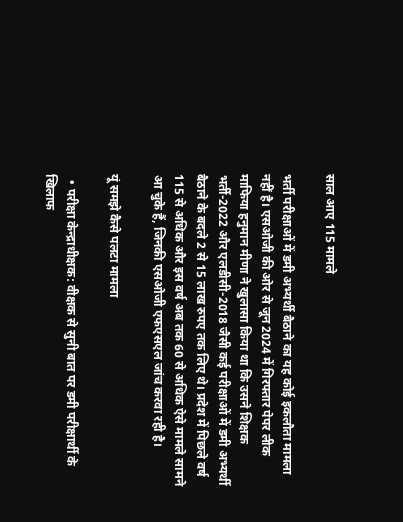साल आए 115 मामले

भर्ती परीक्षाओं में डमी अभ्यर्थी बैठाने का यह कोई इकलौता मामला नहीं है। एसओजी की ओर से जून 2024 में गिरफ्तार पेपर लीक माफिया हनुमान मीणा ने खुलासा किया था कि उसने शिक्षक भर्ती-2022 और एलडीसी-2018 जैसी कई परीक्षाओं में डमी अभ्यर्थी बैठाने के बदले 2 से 15 लाख रुपए तक लिए थे। प्रदेश में पिछले वर्ष 115 से अधिक और इस वर्ष अब तक 60 से अधिक ऐसे मामले सामने आ चुके हैं, जिनकी एसओजी एफएसएल जांच करवा रही है।

यूं समझे कैसे पलटा मामला

  • परीक्षा केन्द्राधीक्षक: वीक्षक से सुनी बात पर डमी परीक्षार्थी के खिलाफ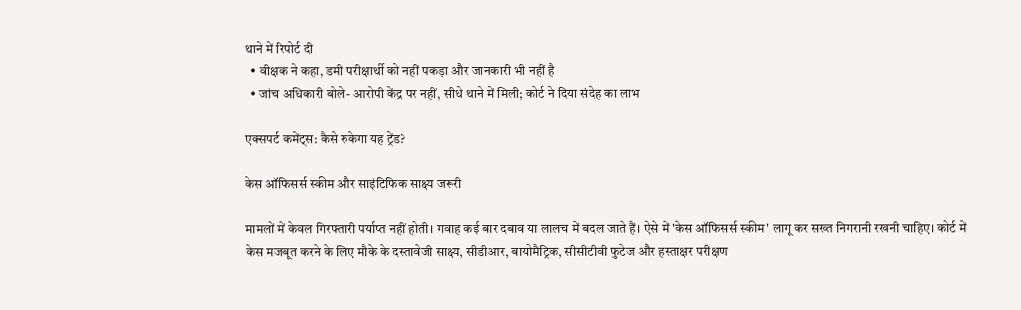थाने में रिपोर्ट दी
  • वीक्षक ने कहा, डमी परीक्षार्थी को नहीं पकड़ा और जानकारी भी नहीं है
  • जांच अधिकारी बोले- आरोपी केंद्र पर नहीं, सीधे थाने में मिली; कोर्ट ने दिया संदेह का लाभ

एक्सपर्ट कमेंट्स: कैसे रुकेगा यह ट्रेंड?

केस ऑफिसर्स स्कीम और साइंटिफिक साक्ष्य जरूरी

मामलों में केवल गिरफ्तारी पर्याप्त नहीं होती। गवाह कई बार दबाव या लालच में बदल जाते हैं। ऐसे में 'केस ऑफिसर्स स्कीम' लागू कर सख्त निगरानी रखनी चाहिए। कोर्ट में केस मजबूत करने के लिए मौके के दस्तावेजी साक्ष्य, सीडीआर, बायोमैट्रिक, सीसीटीवी फुटेज और हस्ताक्षर परीक्षण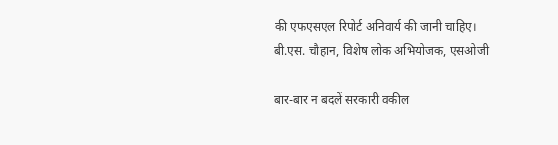की एफएसएल रिपोर्ट अनिवार्य की जानी चाहिए।
बी.एस. चौहान, विशेष लोक अभियोजक, एसओजी

बार-बार न बदलें सरकारी वकील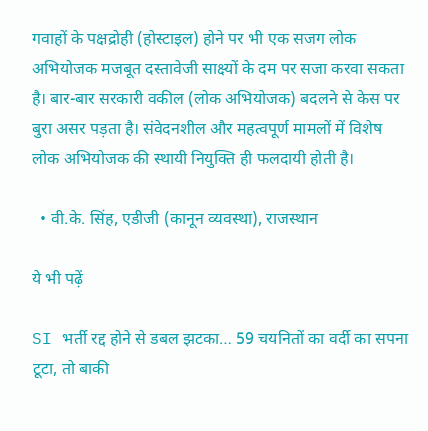गवाहों के पक्षद्रोही (होस्टाइल) होने पर भी एक सजग लोक अभियोजक मजबूत दस्तावेजी साक्ष्यों के दम पर सजा करवा सकता है। बार-बार सरकारी वकील (लोक अभियोजक) बदलने से केस पर बुरा असर पड़ता है। संवेदनशील और महत्वपूर्ण मामलों में विशेष लोक अभियोजक की स्थायी नियुक्ति ही फलदायी होती है।

  • वी.के. सिंह, एडीजी (कानून व्यवस्था), राजस्थान

ये भी पढ़ें

SI भर्ती रद्द होने से डबल झटका… 59 चयनितों का वर्दी का सपना टूटा, तो बाकी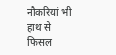नौकरियां भी हाथ से फिसल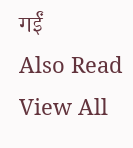गईं
Also Read
View All